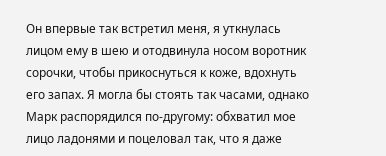Он впервые так встретил меня, я уткнулась лицом ему в шею и отодвинула носом воротник сорочки, чтобы прикоснуться к коже, вдохнуть его запах. Я могла бы стоять так часами, однако Марк распорядился по-другому: обхватил мое лицо ладонями и поцеловал так, что я даже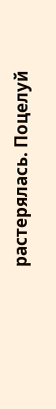растерялась. Поцелуй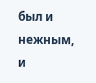был и нежным, и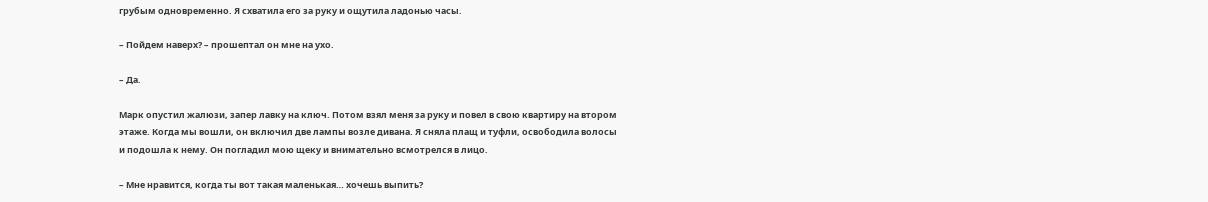грубым одновременно. Я схватила его за руку и ощутила ладонью часы.

– Пойдем наверх? – прошептал он мне на ухо.

– Да.

Марк опустил жалюзи, запер лавку на ключ. Потом взял меня за руку и повел в свою квартиру на втором этаже. Когда мы вошли, он включил две лампы возле дивана. Я сняла плащ и туфли, освободила волосы и подошла к нему. Он погладил мою щеку и внимательно всмотрелся в лицо.

– Мне нравится, когда ты вот такая маленькая… хочешь выпить?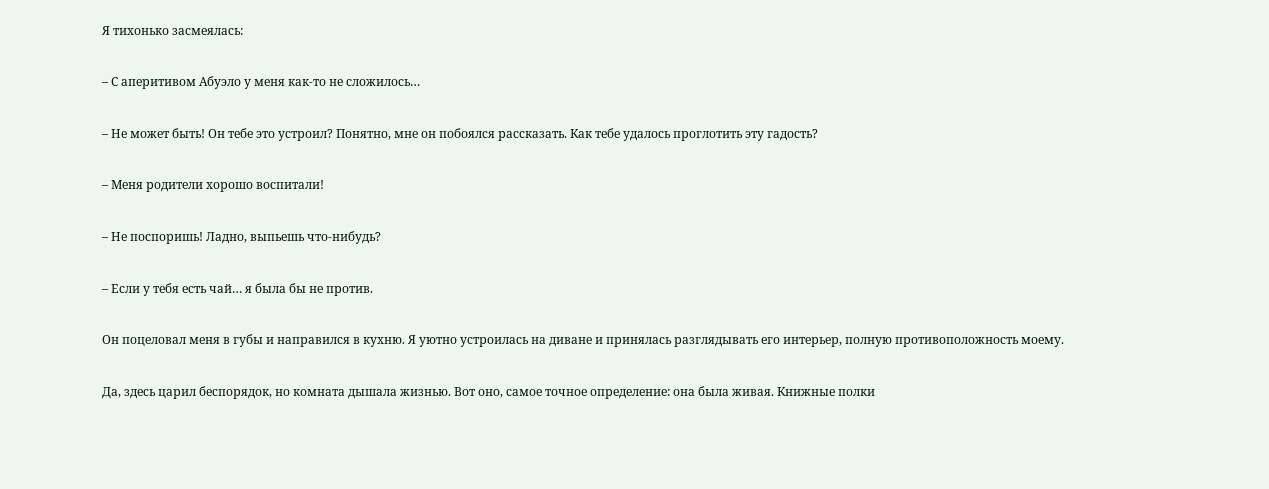Я тихонько засмеялась:

– С аперитивом Абуэло у меня как-то не сложилось…

– Не может быть! Он тебе это устроил? Понятно, мне он побоялся рассказать. Как тебе удалось проглотить эту гадость?

– Меня родители хорошо воспитали!

– Не поспоришь! Ладно, выпьешь что-нибудь?

– Если у тебя есть чай… я была бы не против.

Он поцеловал меня в губы и направился в кухню. Я уютно устроилась на диване и принялась разглядывать его интерьер, полную противоположность моему.

Да, здесь царил беспорядок, но комната дышала жизнью. Вот оно, самое точное определение: она была живая. Книжные полки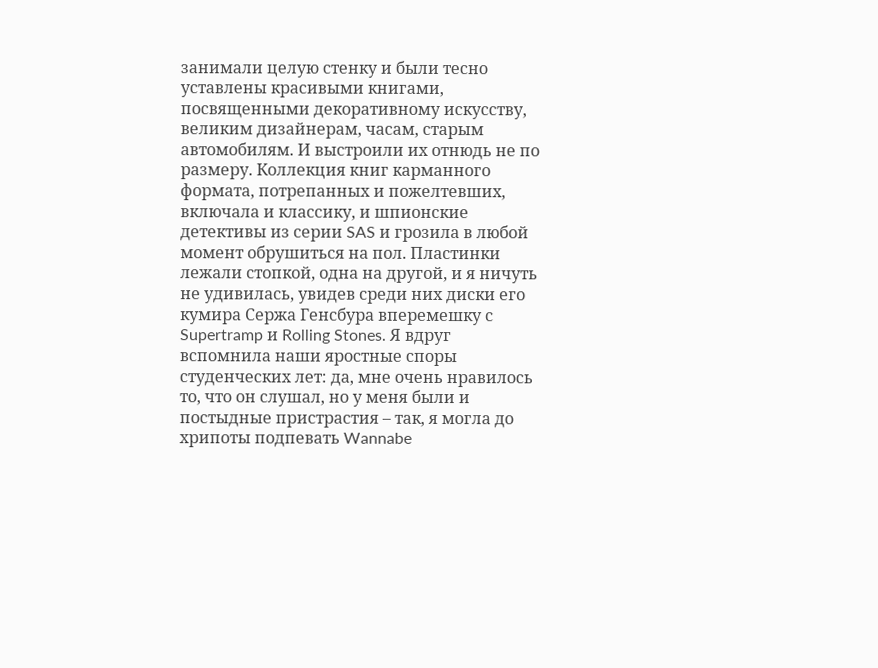занимали целую стенку и были тесно уставлены красивыми книгами, посвященными декоративному искусству, великим дизайнерам, часам, старым автомобилям. И выстроили их отнюдь не по размеру. Коллекция книг карманного формата, потрепанных и пожелтевших, включала и классику, и шпионские детективы из серии SAS и грозила в любой момент обрушиться на пол. Пластинки лежали стопкой, одна на другой, и я ничуть не удивилась, увидев среди них диски его кумира Сержа Генсбура вперемешку с Supertramp и Rolling Stones. Я вдруг вспомнила наши яростные споры студенческих лет: да, мне очень нравилось то, что он слушал, но у меня были и постыдные пристрастия – так, я могла до хрипоты подпевать Wannabe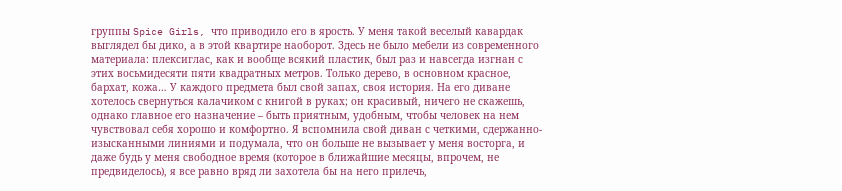группы Spice Girls, что приводило его в ярость. У меня такой веселый кавардак выглядел бы дико, а в этой квартире наоборот. Здесь не было мебели из современного материала: плексиглас, как и вообще всякий пластик, был раз и навсегда изгнан с этих восьмидесяти пяти квадратных метров. Только дерево, в основном красное, бархат, кожа… У каждого предмета был свой запах, своя история. На его диване хотелось свернуться калачиком с книгой в руках; он красивый, ничего не скажешь, однако главное его назначение – быть приятным, удобным, чтобы человек на нем чувствовал себя хорошо и комфортно. Я вспомнила свой диван с четкими, сдержанно-изысканными линиями и подумала, что он больше не вызывает у меня восторга, и даже будь у меня свободное время (которое в ближайшие месяцы, впрочем, не предвиделось), я все равно вряд ли захотела бы на него прилечь,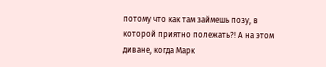потому что как там займешь позу, в которой приятно полежать?! А на этом диване, когда Марк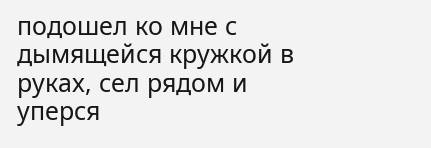подошел ко мне с дымящейся кружкой в руках, сел рядом и уперся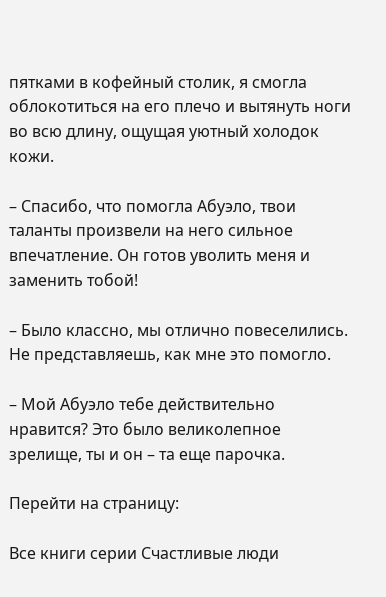пятками в кофейный столик, я смогла облокотиться на его плечо и вытянуть ноги во всю длину, ощущая уютный холодок кожи.

– Спасибо, что помогла Абуэло, твои таланты произвели на него сильное впечатление. Он готов уволить меня и заменить тобой!

– Было классно, мы отлично повеселились. Не представляешь, как мне это помогло.

– Мой Абуэло тебе действительно нравится? Это было великолепное зрелище, ты и он – та еще парочка.

Перейти на страницу:

Все книги серии Счастливые люди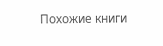Похожие книги